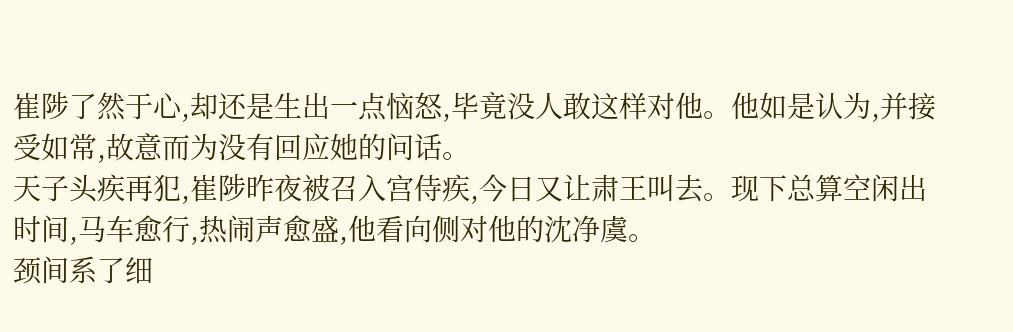崔陟了然于心,却还是生出一点恼怒,毕竟没人敢这样对他。他如是认为,并接受如常,故意而为没有回应她的问话。
天子头疾再犯,崔陟昨夜被召入宫侍疾,今日又让肃王叫去。现下总算空闲出时间,马车愈行,热闹声愈盛,他看向侧对他的沈净虞。
颈间系了细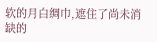软的月白绸巾,遮住了尚未消缺的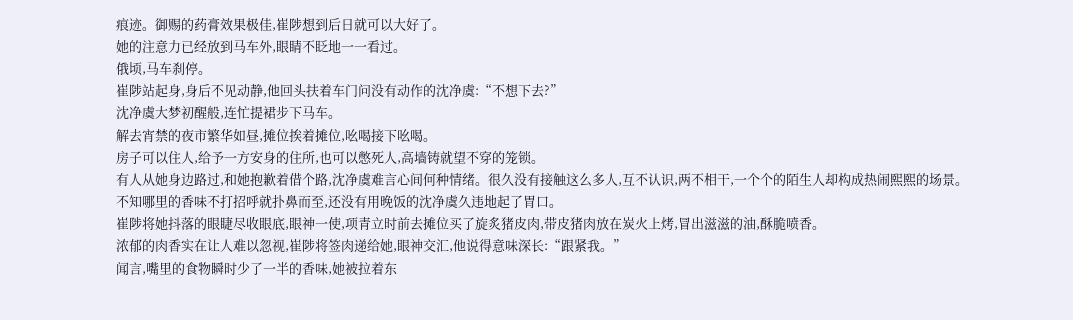痕迹。御赐的药膏效果极佳,崔陟想到后日就可以大好了。
她的注意力已经放到马车外,眼睛不眨地一一看过。
俄顷,马车刹停。
崔陟站起身,身后不见动静,他回头扶着车门问没有动作的沈净虞:“不想下去?”
沈净虞大梦初醒般,连忙提裙步下马车。
解去宵禁的夜市繁华如昼,摊位挨着摊位,吆喝接下吆喝。
房子可以住人,给予一方安身的住所,也可以憋死人,高墙铸就望不穿的笼锁。
有人从她身边路过,和她抱歉着借个路,沈净虞难言心间何种情绪。很久没有接触这么多人,互不认识,两不相干,一个个的陌生人却构成热闹熙熙的场景。
不知哪里的香味不打招呼就扑鼻而至,还没有用晚饭的沈净虞久违地起了胃口。
崔陟将她抖落的眼睫尽收眼底,眼神一使,项青立时前去摊位买了旋炙猪皮肉,带皮猪肉放在炭火上烤,冒出滋滋的油,酥脆喷香。
浓郁的肉香实在让人难以忽视,崔陟将签肉递给她,眼神交汇,他说得意味深长:“跟紧我。”
闻言,嘴里的食物瞬时少了一半的香味,她被拉着东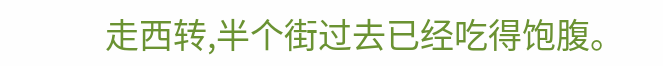走西转,半个街过去已经吃得饱腹。